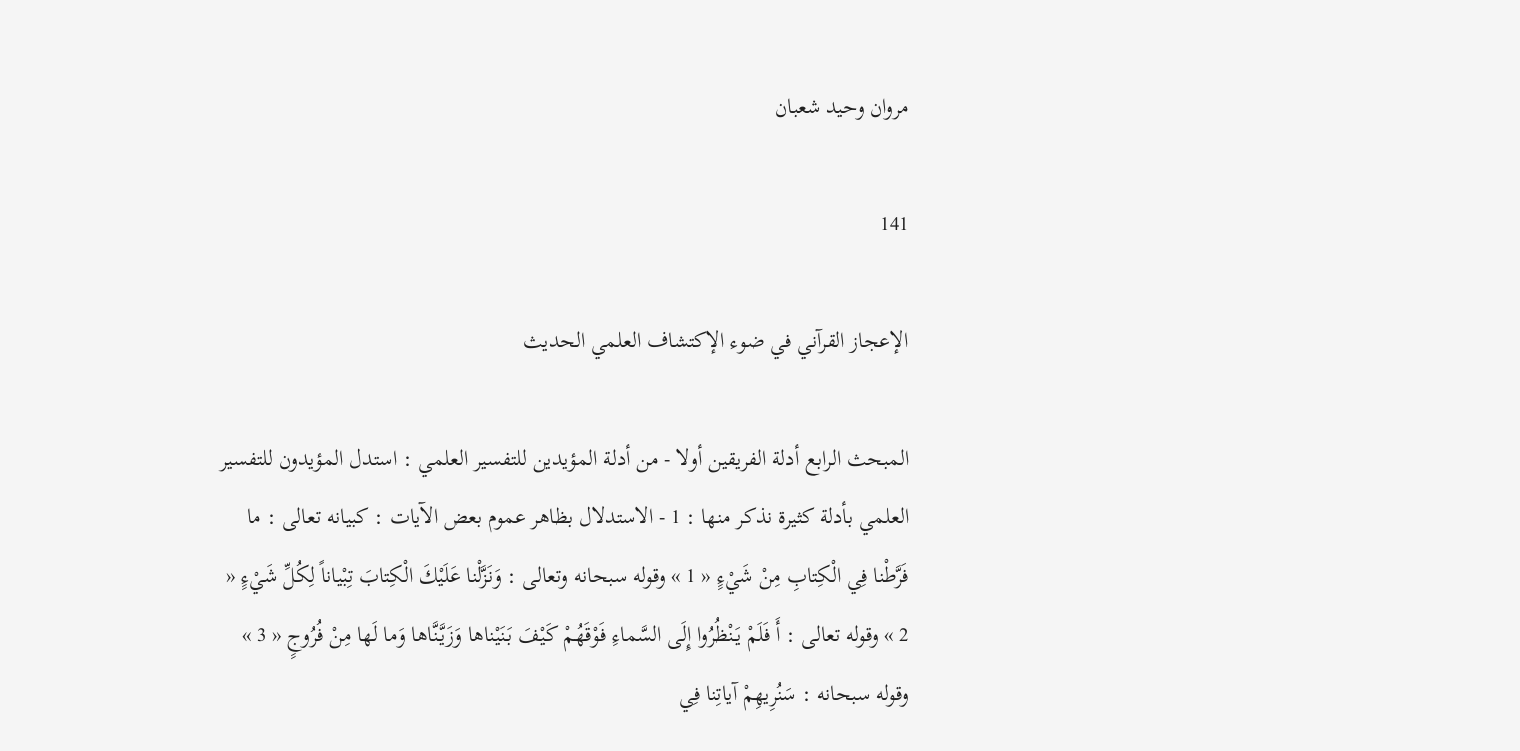مروان وحيد شعبان

141

الإعجاز القرآني في ضوء الإكتشاف العلمي الحديث

المبحث الرابع أدلة الفريقين أولا - من أدلة المؤيدين للتفسير العلمي : استدل المؤيدون للتفسير العلمي بأدلة كثيرة نذكر منها : 1 - الاستدلال بظاهر عموم بعض الآيات : كبيانه تعالى : ما فَرَّطْنا فِي الْكِتابِ مِنْ شَيْءٍ « 1 » وقوله سبحانه وتعالى : وَنَزَّلْنا عَلَيْكَ الْكِتابَ تِبْياناً لِكُلِّ شَيْءٍ « 2 » وقوله تعالى : أَ فَلَمْ يَنْظُرُوا إِلَى السَّماءِ فَوْقَهُمْ كَيْفَ بَنَيْناها وَزَيَّنَّاها وَما لَها مِنْ فُرُوجٍ « 3 » وقوله سبحانه : سَنُرِيهِمْ آياتِنا فِي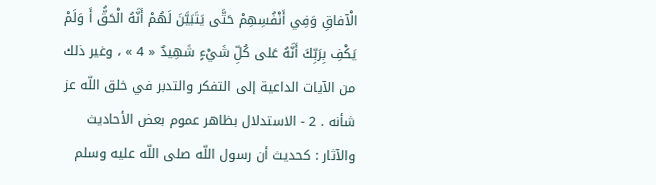الْآفاقِ وَفِي أَنْفُسِهِمْ حَتَّى يَتَبَيَّنَ لَهُمْ أَنَّهُ الْحَقُّ أَ وَلَمْ يَكْفِ بِرَبِّكَ أَنَّهُ عَلى كُلِّ شَيْءٍ شَهِيدٌ « 4 » ، وغير ذلك من الآيات الداعية إلى التفكر والتدبر في خلق اللّه عز شأنه . 2 - الاستدلال بظاهر عموم بعض الأحاديث والآثار : كحديث أن رسول اللّه صلى اللّه عليه وسلم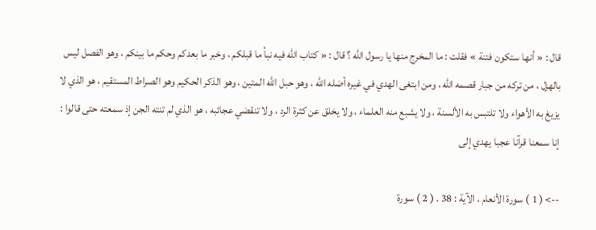قال : « أنها ستكون فتنة » فقلت : ما المخرج منها يا رسول اللّه ؟ قال : « كتاب اللّه فيه نبأ ما قبلكم ، وخبر ما بعدكم وحكم ما بينكم ، وهو الفصل ليس بالهزل ، من تركه من جبار قصمه اللّه ، ومن ابتغى الهدي في غيره أضله اللّه ، وهو حبل اللّه المتين ، وهو الذكر الحكيم وهو الصراط المستقيم ، هو الذي لا يزيغ به الأهواء ولا تلتبس به الألسنة ، ولا يشبع منه العلماء ، ولا يخلق عن كثرة الرد ، ولا تنقضي عجائبه ، هو الذي لم تنته الجن إذ سمعته حتى قالوا : إنا سمعنا قرآنا عجبا يهدي إلى

--> ( 1 ) سورة الأنعام ، الآية : 38 . ( 2 ) سورة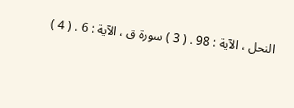النحل ، الآية : 98 . ( 3 ) سورة ق ، الآية : 6 . ( 4 )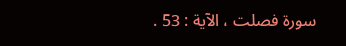سورة فصلت ، الآية : 53 .